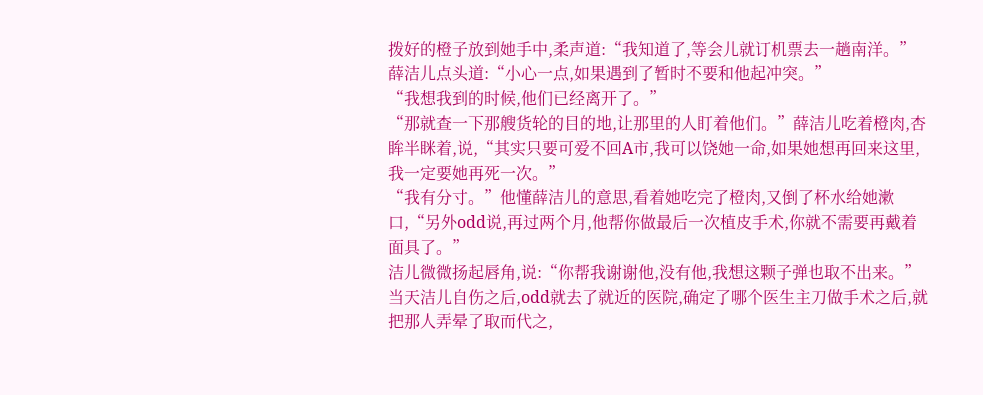拨好的橙子放到她手中,柔声道:“我知道了,等会儿就订机票去一趟南洋。”
薛洁儿点头道:“小心一点,如果遇到了暂时不要和他起冲突。”
“我想我到的时候,他们已经离开了。”
“那就查一下那艘货轮的目的地,让那里的人盯着他们。”薛洁儿吃着橙肉,杏眸半眯着,说,“其实只要可爱不回A市,我可以饶她一命,如果她想再回来这里,我一定要她再死一次。”
“我有分寸。”他懂薛洁儿的意思,看着她吃完了橙肉,又倒了杯水给她漱口,“另外odd说,再过两个月,他帮你做最后一次植皮手术,你就不需要再戴着面具了。”
洁儿微微扬起唇角,说:“你帮我谢谢他,没有他,我想这颗子弹也取不出来。”
当天洁儿自伤之后,odd就去了就近的医院,确定了哪个医生主刀做手术之后,就把那人弄晕了取而代之,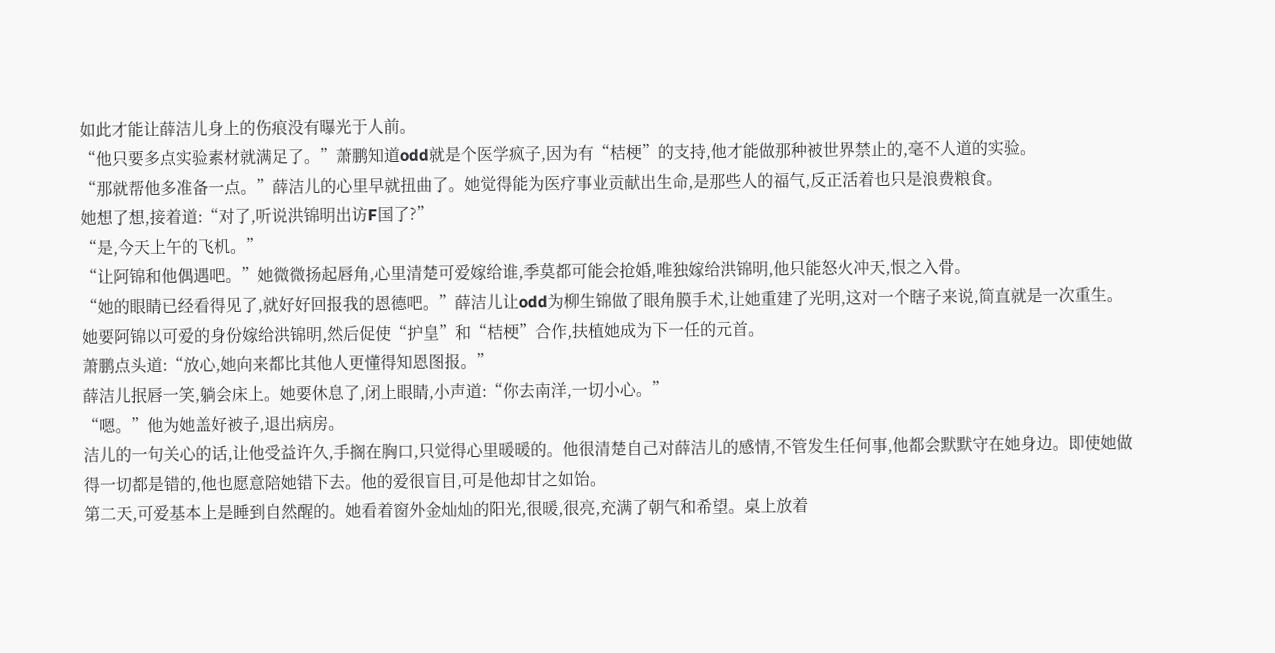如此才能让薛洁儿身上的伤痕没有曝光于人前。
“他只要多点实验素材就满足了。”萧鹏知道odd就是个医学疯子,因为有“桔梗”的支持,他才能做那种被世界禁止的,毫不人道的实验。
“那就帮他多准备一点。”薛洁儿的心里早就扭曲了。她觉得能为医疗事业贡献出生命,是那些人的福气,反正活着也只是浪费粮食。
她想了想,接着道:“对了,听说洪锦明出访F国了?”
“是,今天上午的飞机。”
“让阿锦和他偶遇吧。”她微微扬起唇角,心里清楚可爱嫁给谁,季莫都可能会抢婚,唯独嫁给洪锦明,他只能怒火冲天,恨之入骨。
“她的眼睛已经看得见了,就好好回报我的恩德吧。”薛洁儿让odd为柳生锦做了眼角膜手术,让她重建了光明,这对一个瞎子来说,简直就是一次重生。她要阿锦以可爱的身份嫁给洪锦明,然后促使“护皇”和“桔梗”合作,扶植她成为下一任的元首。
萧鹏点头道:“放心,她向来都比其他人更懂得知恩图报。”
薛洁儿抿唇一笑,躺会床上。她要休息了,闭上眼睛,小声道:“你去南洋,一切小心。”
“嗯。”他为她盖好被子,退出病房。
洁儿的一句关心的话,让他受益许久,手搁在胸口,只觉得心里暖暖的。他很清楚自己对薛洁儿的感情,不管发生任何事,他都会默默守在她身边。即使她做得一切都是错的,他也愿意陪她错下去。他的爱很盲目,可是他却甘之如饴。
第二天,可爱基本上是睡到自然醒的。她看着窗外金灿灿的阳光,很暖,很亮,充满了朝气和希望。桌上放着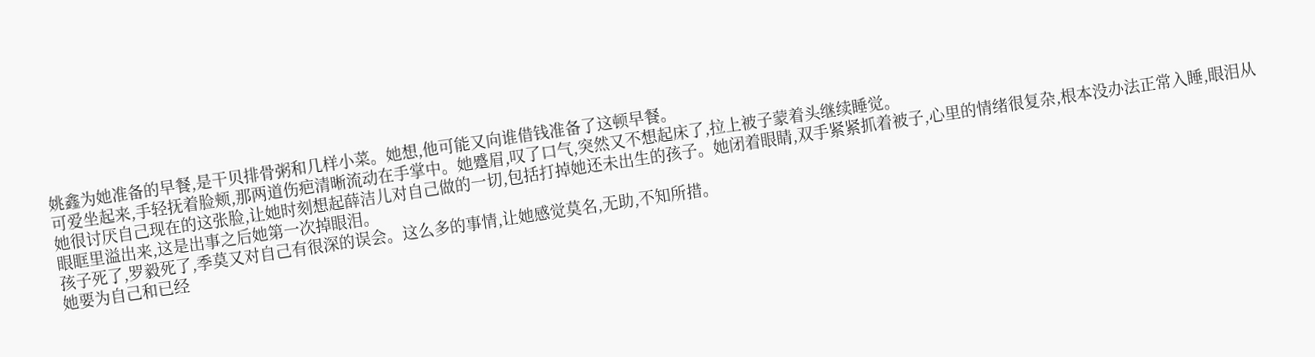姚鑫为她准备的早餐,是干贝排骨粥和几样小菜。她想,他可能又向谁借钱准备了这顿早餐。
可爱坐起来,手轻抚着脸颊,那两道伤疤清晰流动在手掌中。她蹙眉,叹了口气,突然又不想起床了,拉上被子蒙着头继续睡觉。
她很讨厌自己现在的这张脸,让她时刻想起薛洁儿对自己做的一切,包括打掉她还未出生的孩子。她闭着眼睛,双手紧紧抓着被子,心里的情绪很复杂,根本没办法正常入睡,眼泪从眼眶里溢出来,这是出事之后她第一次掉眼泪。
孩子死了,罗毅死了,季莫又对自己有很深的误会。这么多的事情,让她感觉莫名,无助,不知所措。
她要为自己和已经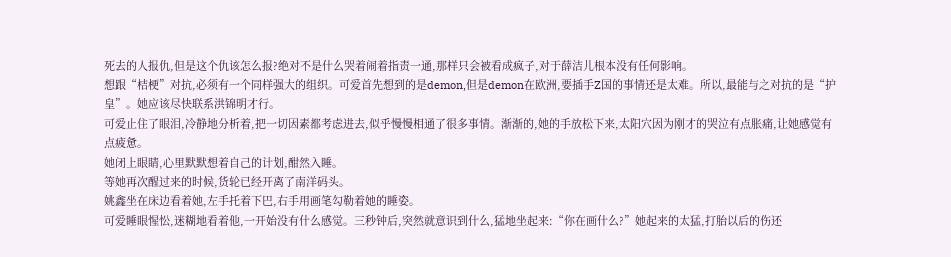死去的人报仇,但是这个仇该怎么报?绝对不是什么哭着闹着指责一通,那样只会被看成疯子,对于薛洁儿根本没有任何影响。
想跟“桔梗”对抗,必须有一个同样强大的组织。可爱首先想到的是demon,但是demon在欧洲,要插手Z国的事情还是太难。所以,最能与之对抗的是“护皇”。她应该尽快联系洪锦明才行。
可爱止住了眼泪,冷静地分析着,把一切因素都考虑进去,似乎慢慢相通了很多事情。渐渐的,她的手放松下来,太阳穴因为刚才的哭泣有点胀痛,让她感觉有点疲惫。
她闭上眼睛,心里默默想着自己的计划,酣然入睡。
等她再次醒过来的时候,货轮已经开离了南洋码头。
姚鑫坐在床边看着她,左手托着下巴,右手用画笔勾勒着她的睡姿。
可爱睡眼惺忪,迷糊地看着他,一开始没有什么感觉。三秒钟后,突然就意识到什么,猛地坐起来:“你在画什么?”她起来的太猛,打胎以后的伤还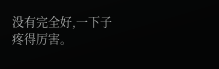没有完全好,一下子疼得厉害。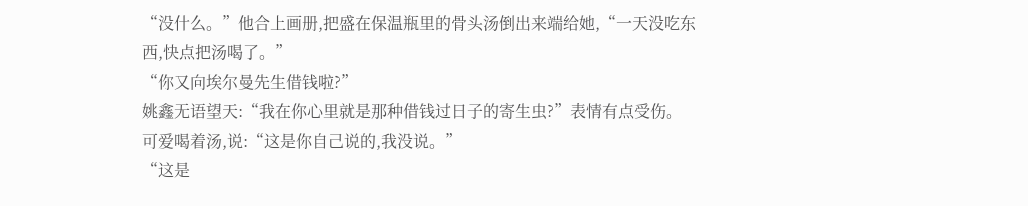“没什么。”他合上画册,把盛在保温瓶里的骨头汤倒出来端给她,“一天没吃东西,快点把汤喝了。”
“你又向埃尔曼先生借钱啦?”
姚鑫无语望天:“我在你心里就是那种借钱过日子的寄生虫?”表情有点受伤。
可爱喝着汤,说:“这是你自己说的,我没说。”
“这是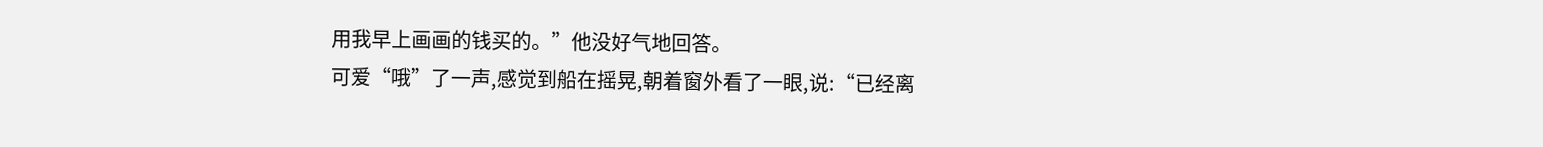用我早上画画的钱买的。”他没好气地回答。
可爱“哦”了一声,感觉到船在摇晃,朝着窗外看了一眼,说:“已经离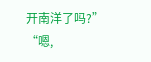开南洋了吗?”
“嗯,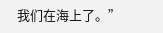我们在海上了。”